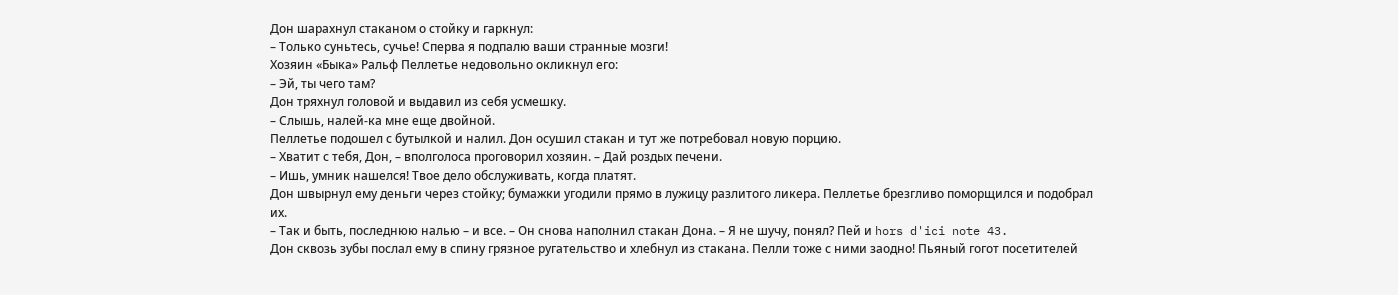Дон шарахнул стаканом о стойку и гаркнул:
– Только суньтесь, сучье! Сперва я подпалю ваши странные мозги!
Хозяин «Быка» Ральф Пеллетье недовольно окликнул его:
– Эй, ты чего там?
Дон тряхнул головой и выдавил из себя усмешку.
– Слышь, налей-ка мне еще двойной.
Пеллетье подошел с бутылкой и налил. Дон осушил стакан и тут же потребовал новую порцию.
– Хватит с тебя, Дон, – вполголоса проговорил хозяин. – Дай роздых печени.
– Ишь, умник нашелся! Твое дело обслуживать, когда платят.
Дон швырнул ему деньги через стойку; бумажки угодили прямо в лужицу разлитого ликера. Пеллетье брезгливо поморщился и подобрал их.
– Так и быть, последнюю налью – и все. – Он снова наполнил стакан Дона. – Я не шучу, понял? Пей и hors d'ici note 43.
Дон сквозь зубы послал ему в спину грязное ругательство и хлебнул из стакана. Пелли тоже с ними заодно! Пьяный гогот посетителей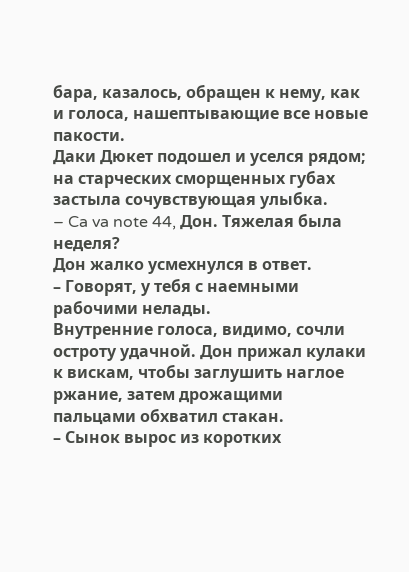бара, казалось, обращен к нему, как и голоса, нашептывающие все новые пакости.
Даки Дюкет подошел и уселся рядом; на старческих сморщенных губах застыла сочувствующая улыбка.
– Ca va note 44, Дон. Тяжелая была неделя?
Дон жалко усмехнулся в ответ.
– Говорят, у тебя с наемными рабочими нелады.
Внутренние голоса, видимо, сочли остроту удачной. Дон прижал кулаки к вискам, чтобы заглушить наглое ржание, затем дрожащими пальцами обхватил стакан.
– Сынок вырос из коротких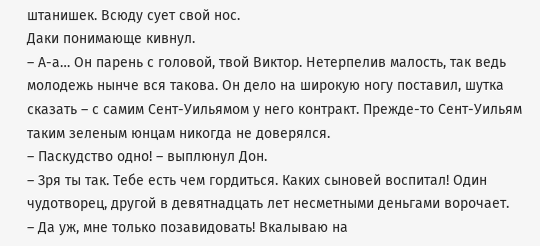штанишек. Всюду сует свой нос.
Даки понимающе кивнул.
– А-а… Он парень с головой, твой Виктор. Нетерпелив малость, так ведь молодежь нынче вся такова. Он дело на широкую ногу поставил, шутка сказать – с самим Сент-Уильямом у него контракт. Прежде-то Сент-Уильям таким зеленым юнцам никогда не доверялся.
– Паскудство одно! – выплюнул Дон.
– Зря ты так. Тебе есть чем гордиться. Каких сыновей воспитал! Один чудотворец, другой в девятнадцать лет несметными деньгами ворочает.
– Да уж, мне только позавидовать! Вкалываю на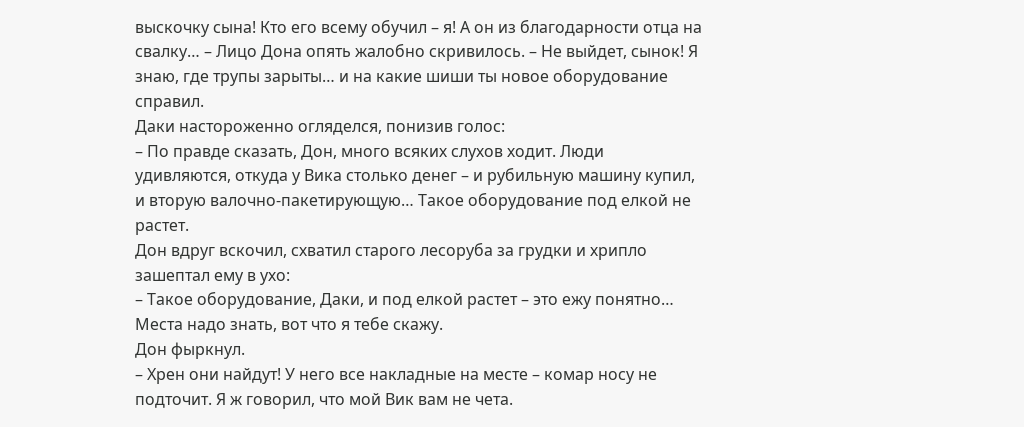выскочку сына! Кто его всему обучил – я! А он из благодарности отца на свалку… – Лицо Дона опять жалобно скривилось. – Не выйдет, сынок! Я знаю, где трупы зарыты… и на какие шиши ты новое оборудование справил.
Даки настороженно огляделся, понизив голос:
– По правде сказать, Дон, много всяких слухов ходит. Люди удивляются, откуда у Вика столько денег – и рубильную машину купил, и вторую валочно-пакетирующую… Такое оборудование под елкой не растет.
Дон вдруг вскочил, схватил старого лесоруба за грудки и хрипло зашептал ему в ухо:
– Такое оборудование, Даки, и под елкой растет – это ежу понятно… Места надо знать, вот что я тебе скажу.
Дон фыркнул.
– Хрен они найдут! У него все накладные на месте – комар носу не подточит. Я ж говорил, что мой Вик вам не чета.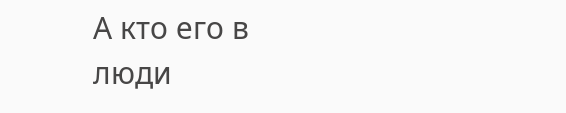А кто его в люди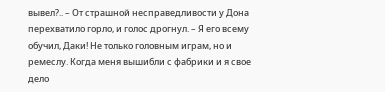вывел?.. – От страшной несправедливости у Дона перехватило горло, и голос дрогнул. – Я его всему обучил, Даки! Не только головным играм, но и ремеслу. Когда меня вышибли с фабрики и я свое дело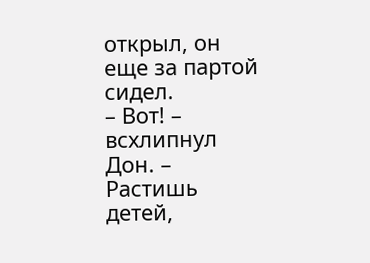открыл, он еще за партой сидел.
– Вот! – всхлипнул Дон. – Растишь детей,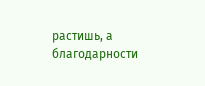растишь, а благодарности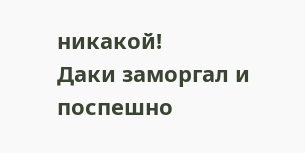никакой!
Даки заморгал и поспешно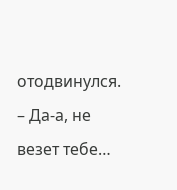отодвинулся.
– Да-а, не везет тебе…